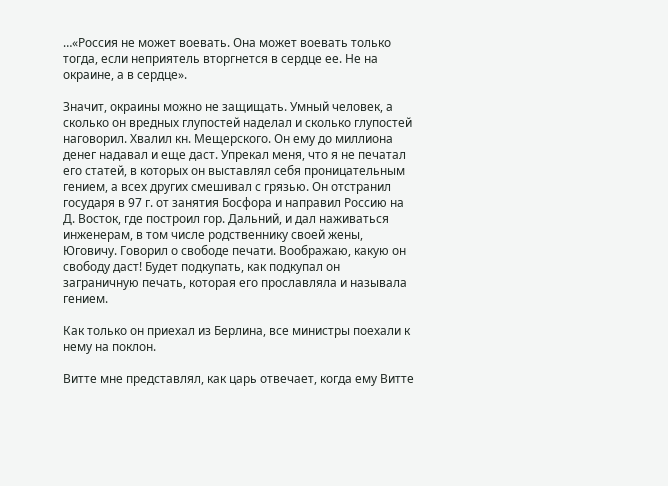…«Россия не может воевать. Она может воевать только тогда, если неприятель вторгнется в сердце ее. Не на окраине, а в сердце».

Значит, окраины можно не защищать. Умный человек, а сколько он вредных глупостей наделал и сколько глупостей наговорил. Хвалил кн. Мещерского. Он ему до миллиона денег надавал и еще даст. Упрекал меня, что я не печатал его статей, в которых он выставлял себя проницательным гением, а всех других смешивал с грязью. Он отстранил государя в 97 г. от занятия Босфора и направил Россию на Д. Восток, где построил гор. Дальний, и дал наживаться инженерам, в том числе родственнику своей жены, Юговичу. Говорил о свободе печати. Воображаю, какую он свободу даст! Будет подкупать, как подкупал он заграничную печать, которая его прославляла и называла гением.

Как только он приехал из Берлина, все министры поехали к нему на поклон.

Витте мне представлял, как царь отвечает, когда ему Витте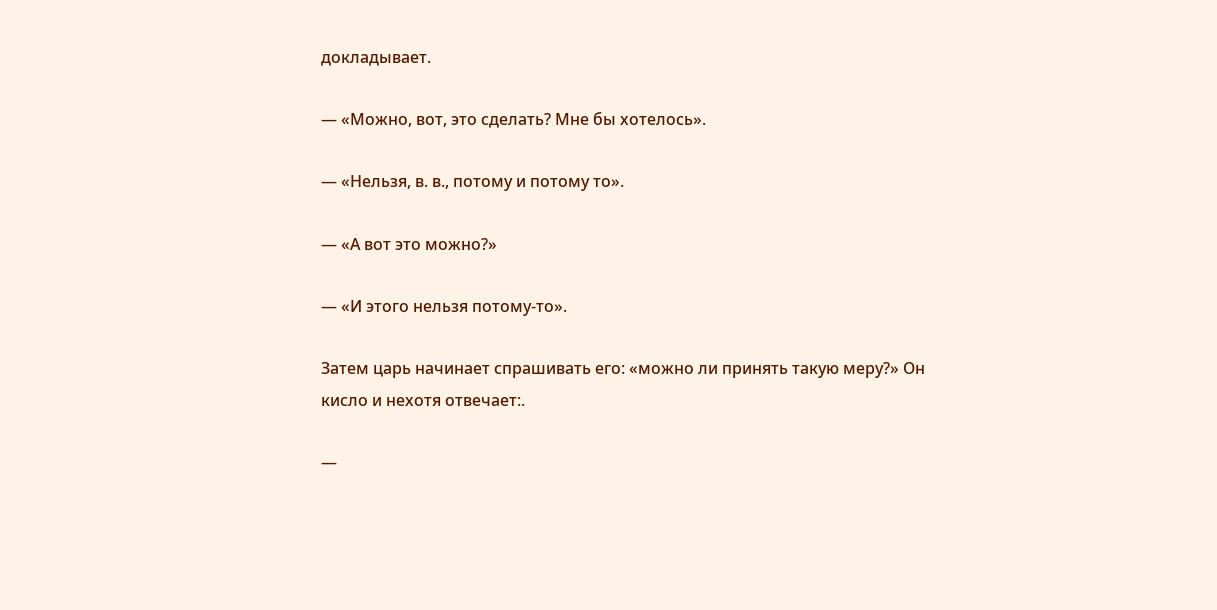докладывает.

— «Можно, вот, это сделать? Мне бы хотелось».

— «Нельзя, в. в., потому и потому то».

— «А вот это можно?»

— «И этого нельзя потому-то».

Затем царь начинает спрашивать его: «можно ли принять такую меру?» Он кисло и нехотя отвечает:.

—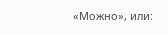«Можно», или: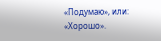«Подумаю», или: «Хорошо».